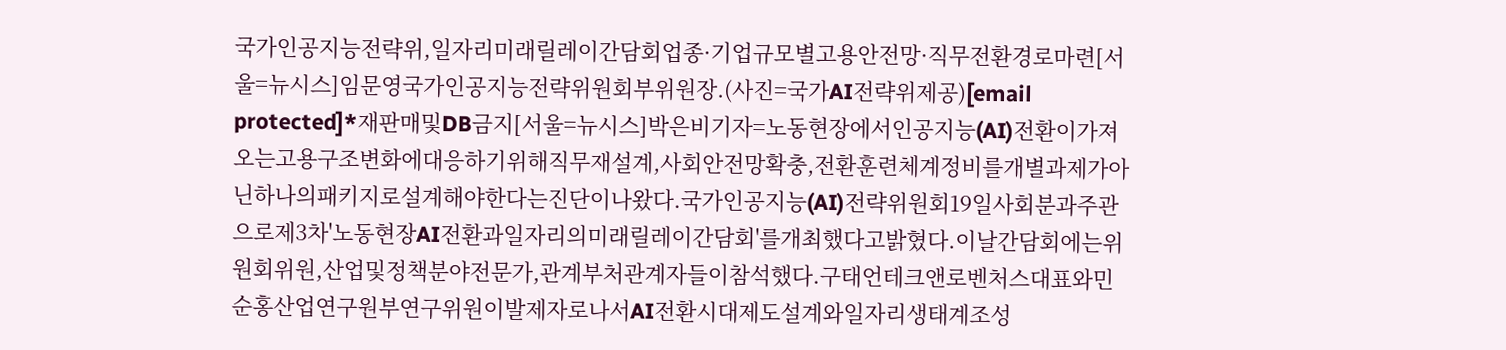국가인공지능전략위,일자리미래릴레이간담회업종·기업규모별고용안전망·직무전환경로마련[서울=뉴시스]임문영국가인공지능전략위원회부위원장.(사진=국가AI전략위제공)[email protected]*재판매및DB금지[서울=뉴시스]박은비기자=노동현장에서인공지능(AI)전환이가져오는고용구조변화에대응하기위해직무재설계,사회안전망확충,전환훈련체계정비를개별과제가아닌하나의패키지로설계해야한다는진단이나왔다.국가인공지능(AI)전략위원회19일사회분과주관으로제3차'노동현장AI전환과일자리의미래릴레이간담회'를개최했다고밝혔다.이날간담회에는위원회위원,산업및정책분야전문가,관계부처관계자들이참석했다.구태언테크앤로벤처스대표와민순홍산업연구원부연구위원이발제자로나서AI전환시대제도설계와일자리생태계조성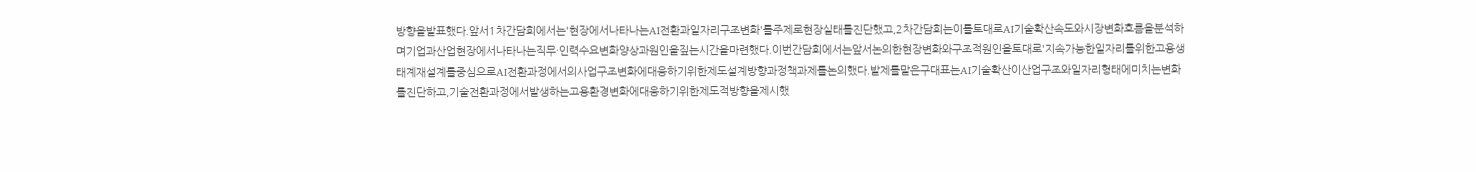방향을발표했다.앞서1차간담회에서는'현장에서나타나는AI전환과일자리구조변화'를주제로현장실태를진단했고,2차간담회는이를토대로AI기술확산속도와시장변화흐름을분석하며기업과산업현장에서나타나는직무·인력수요변화양상과원인을짚는시간을마련했다.이번간담회에서는앞서논의한현장변화와구조적원인을토대로'지속가능한일자리를위한고용생태계재설계를중심으로AI전환과정에서의사업구조변화에대응하기위한제도설계방향과정책과제를논의했다.발제를맡은구대표는AI기술확산이산업구조와일자리형태에미치는변화를진단하고,기술전환과정에서발생하는고용환경변화에대응하기위한제도적방향을제시했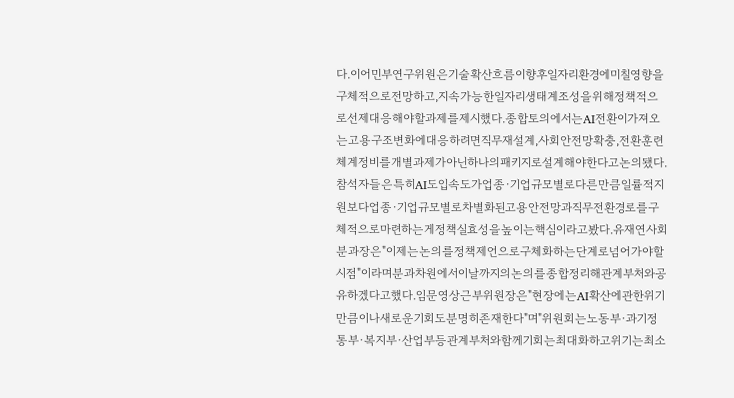다.이어민부연구위원은기술확산흐름이향후일자리환경에미칠영향을구체적으로전망하고,지속가능한일자리생태계조성을위해정책적으로선제대응해야할과제를제시했다.종합토의에서는AI전환이가져오는고용구조변화에대응하려면직무재설계,사회안전망확충,전환훈련체계정비를개별과제가아닌하나의패키지로설계해야한다고논의됐다.참석자들은특히AI도입속도가업종·기업규모별로다른만큼일률적지원보다업종·기업규모별로차별화된고용안전망과직무전환경로를구체적으로마련하는게정책실효성을높이는핵심이라고봤다.유재연사회분과장은"이제는논의를정책제언으로구체화하는단계로넘어가야할시점"이라며분과차원에서이날까지의논의를종합정리해관계부처와공유하겠다고했다.임문영상근부위원장은"현장에는AI확산에관한위기만큼이나새로운기회도분명히존재한다"며"위원회는노동부·과기정통부·복지부·산업부등관계부처와함께기회는최대화하고위기는최소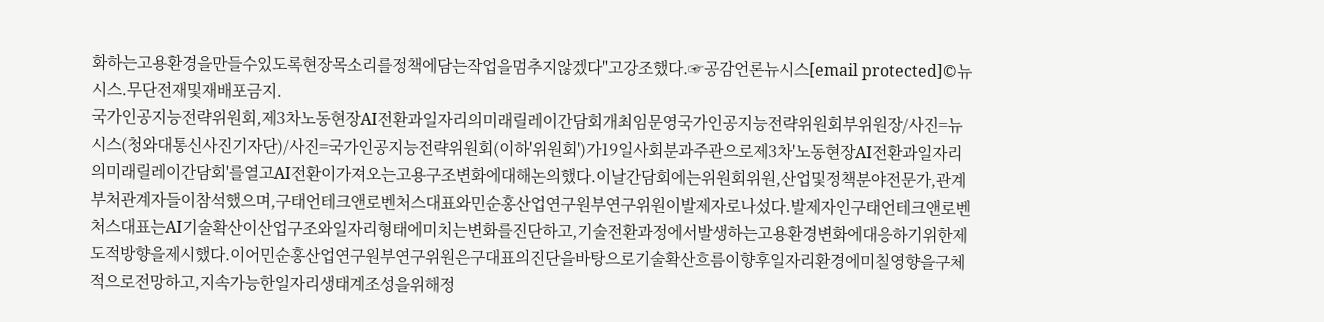화하는고용환경을만들수있도록현장목소리를정책에담는작업을멈추지않겠다"고강조했다.☞공감언론뉴시스[email protected]©뉴시스.무단전재및재배포금지.
국가인공지능전략위원회,제3차노동현장AI전환과일자리의미래릴레이간담회개최임문영국가인공지능전략위원회부위원장/사진=뉴시스(청와대통신사진기자단)/사진=국가인공지능전략위원회(이하'위원회')가19일사회분과주관으로제3차'노동현장AI전환과일자리의미래릴레이간담회'를열고AI전환이가져오는고용구조변화에대해논의했다.이날간담회에는위원회위원,산업및정책분야전문가,관계부처관계자들이참석했으며,구태언테크앤로벤처스대표와민순홍산업연구원부연구위원이발제자로나섰다.발제자인구태언테크앤로벤처스대표는AI기술확산이산업구조와일자리형태에미치는변화를진단하고,기술전환과정에서발생하는고용환경변화에대응하기위한제도적방향을제시했다.이어민순홍산업연구원부연구위원은구대표의진단을바탕으로기술확산흐름이향후일자리환경에미칠영향을구체적으로전망하고,지속가능한일자리생태계조성을위해정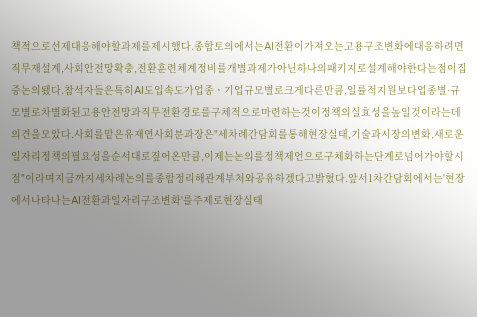책적으로선제대응해야할과제를제시했다.종합토의에서는AI전환이가져오는고용구조변화에대응하려면직무재설계,사회안전망확충,전환훈련체계정비를개별과제가아닌하나의패키지로설계해야한다는점이집중논의됐다.참석자들은특히AI도입속도가업종ㆍ기업규모별로크게다른만큼,일률적지원보다업종별·규모별로차별화된고용안전망과직무전환경로를구체적으로마련하는것이정책의실효성을높일것이라는데의견을모았다.사회를맡은유재연사회분과장은"세차례간담회를통해현장실태,기술과시장의변화,새로운일자리정책의필요성을순서대로짚어온만큼,이제는논의를정책제언으로구체화하는단계로넘어가야할시점"이라며지금까지세차례논의를종합정리해관계부처와공유하겠다고밝혔다.앞서1차간담회에서는'현장에서나타나는AI전환과일자리구조변화'를주제로현장실태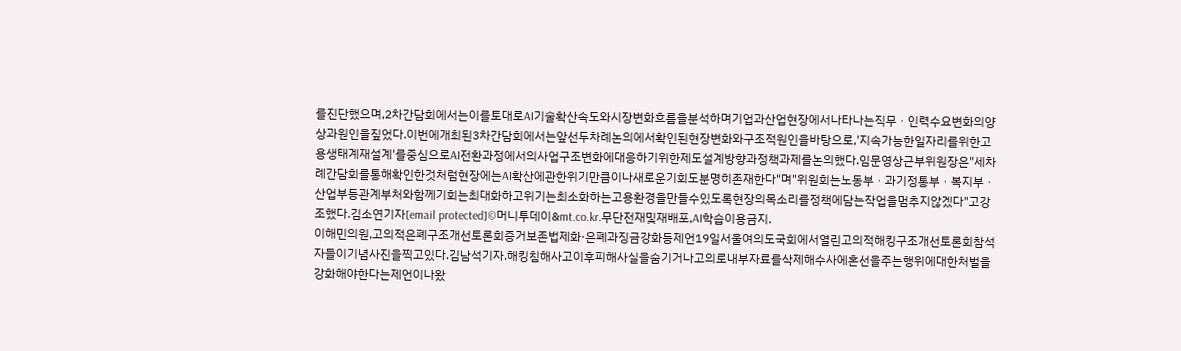를진단했으며,2차간담회에서는이를토대로AI기술확산속도와시장변화흐름을분석하며기업과산업현장에서나타나는직무ㆍ인력수요변화의양상과원인을짚었다.이번에개최된3차간담회에서는앞선두차례논의에서확인된현장변화와구조적원인을바탕으로,'지속가능한일자리를위한고용생태계재설계'를중심으로AI전환과정에서의사업구조변화에대응하기위한제도설계방향과정책과제를논의했다.임문영상근부위원장은"세차례간담회를통해확인한것처럼현장에는AI확산에관한위기만큼이나새로운기회도분명히존재한다"며"위원회는노동부ㆍ과기정통부ㆍ복지부ㆍ산업부등관계부처와함께기회는최대화하고위기는최소화하는고용환경을만들수있도록현장의목소리를정책에담는작업을멈추지않겠다"고강조했다.김소연기자[email protected]©머니투데이&mt.co.kr.무단전재및재배포,AI학습이용금지.
이해민의원,고의적은폐구조개선토론회증거보존법제화·은폐과징금강화등제언19일서울여의도국회에서열린고의적해킹구조개선토론회참석자들이기념사진을찍고있다.김남석기자.해킹침해사고이후피해사실을숨기거나고의로내부자료를삭제해수사에혼선을주는행위에대한처벌을강화해야한다는제언이나왔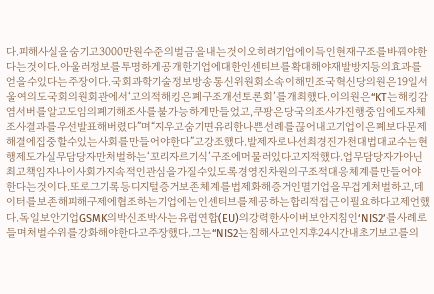다.피해사실을숨기고3000만원수준의벌금을내는것이오히려기업에이득인현재구조를바꿔야한다는것이다.아울러정보를투명하게공개한기업에대한인센티브를확대해야재발방지등의효과를얻을수있다는주장이다.국회과학기술정보방송통신위원회소속이해민조국혁신당의원은19일서울여의도국회의원회관에서‘고의적해킹은폐구조개선토론회’를개최했다.이의원은“KT는해킹감염서버를알고도임의폐기해조사를불가능하게만들었고,쿠팡은당국의조사가진행중임에도자체조사결과를우선발표해버렸다”며“지우고숨기면유리한나쁜선례를끊어내고기업이은폐보다문제해결에집중할수있는사회를만들어야한다”고강조했다.발제자로나선최경진가천대법대교수는현행제도가실무담당자만처벌하는‘꼬리자르기식’구조에머물러있다고지적했다.업무담당자가아닌최고책임자나이사회가지속적인관심을가질수있도록경영진차원의구조적대응체계를만들어야한다는것이다.또로그기록등디지털증거보존체계를법제화해증거인멸기업을무겁게처벌하고,데이터를보존해피해구제에협조하는기업에는인센티브를제공하는합리적접근이필요하다고제언했다.독일보안기업GSMK의박신조박사는유럽연합(EU)의강력한사이버보안지침인‘NIS2’를사례로들며처벌수위를강화해야한다고주장했다.그는“NIS2는침해사고인지후24시간내초기보고를의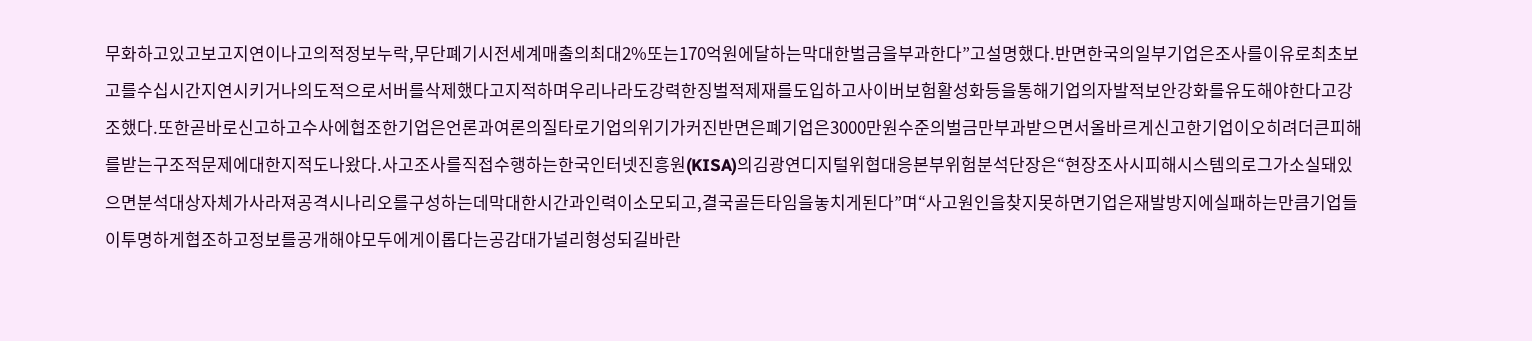무화하고있고보고지연이나고의적정보누락,무단폐기시전세계매출의최대2%또는170억원에달하는막대한벌금을부과한다”고설명했다.반면한국의일부기업은조사를이유로최초보고를수십시간지연시키거나의도적으로서버를삭제했다고지적하며우리나라도강력한징벌적제재를도입하고사이버보험활성화등을통해기업의자발적보안강화를유도해야한다고강조했다.또한곧바로신고하고수사에협조한기업은언론과여론의질타로기업의위기가커진반면은폐기업은3000만원수준의벌금만부과받으면서올바르게신고한기업이오히려더큰피해를받는구조적문제에대한지적도나왔다.사고조사를직접수행하는한국인터넷진흥원(KISA)의김광연디지털위협대응본부위험분석단장은“현장조사시피해시스템의로그가소실돼있으면분석대상자체가사라져공격시나리오를구성하는데막대한시간과인력이소모되고,결국골든타임을놓치게된다”며“사고원인을찾지못하면기업은재발방지에실패하는만큼기업들이투명하게협조하고정보를공개해야모두에게이롭다는공감대가널리형성되길바란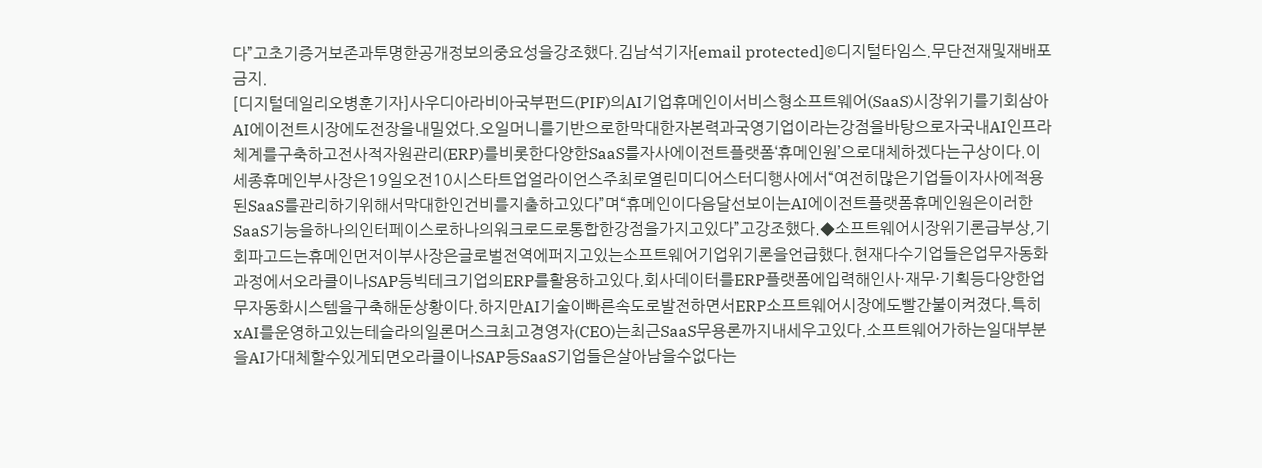다”고초기증거보존과투명한공개정보의중요성을강조했다.김남석기자[email protected]©디지털타임스.무단전재및재배포금지.
[디지털데일리오병훈기자]사우디아라비아국부펀드(PIF)의AI기업휴메인이서비스형소프트웨어(SaaS)시장위기를기회삼아AI에이전트시장에도전장을내밀었다.오일머니를기반으로한막대한자본력과국영기업이라는강점을바탕으로자국내AI인프라체계를구축하고전사적자원관리(ERP)를비롯한다양한SaaS를자사에이전트플랫폼‘휴메인원’으로대체하겠다는구상이다.이세종휴메인부사장은19일오전10시스타트업얼라이언스주최로열린미디어스터디행사에서“여전히많은기업들이자사에적용된SaaS를관리하기위해서막대한인건비를지출하고있다”며“휴메인이다음달선보이는AI에이전트플랫폼휴메인원은이러한SaaS기능을하나의인터페이스로하나의워크로드로통합한강점을가지고있다”고강조했다.◆소프트웨어시장위기론급부상,기회파고드는휴메인먼저이부사장은글로벌전역에퍼지고있는소프트웨어기업위기론을언급했다.현재다수기업들은업무자동화과정에서오라클이나SAP등빅테크기업의ERP를활용하고있다.회사데이터를ERP플랫폼에입력해인사·재무·기획등다양한업무자동화시스템을구축해둔상황이다.하지만AI기술이빠른속도로발전하면서ERP소프트웨어시장에도빨간불이켜졌다.특히xAI를운영하고있는테슬라의일론머스크최고경영자(CEO)는최근SaaS무용론까지내세우고있다.소프트웨어가하는일대부분을AI가대체할수있게되면오라클이나SAP등SaaS기업들은살아남을수없다는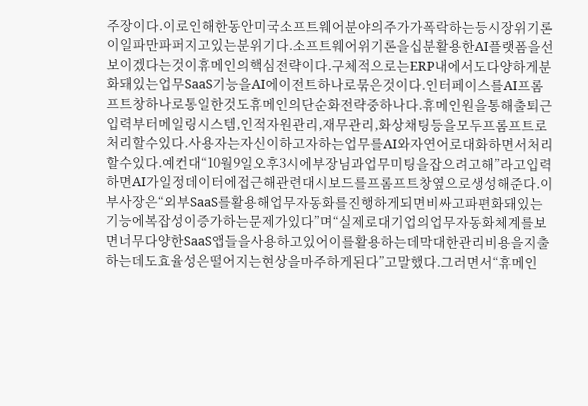주장이다.이로인해한동안미국소프트웨어분야의주가가폭락하는등시장위기론이일파만파퍼지고있는분위기다.소프트웨어위기론을십분활용한AI플랫폼을선보이겠다는것이휴메인의핵심전략이다.구체적으로는ERP내에서도다양하게분화돼있는업무SaaS기능을AI에이전트하나로묶은것이다.인터페이스를AI프롬프트창하나로통일한것도휴메인의단순화전략중하나다.휴메인원을통해출퇴근입력부터메일링시스템,인적자원관리,재무관리,화상채팅등을모두프롬프트로처리할수있다.사용자는자신이하고자하는업무를AI와자연어로대화하면서처리할수있다.예컨대“10월9일오후3시에부장님과업무미팅을잡으려고해”라고입력하면AI가일정데이터에접근해관련대시보드를프롬프트창옆으로생성해준다.이부사장은“외부SaaS를활용해업무자동화를진행하게되면비싸고파편화돼있는기능에복잡성이증가하는문제가있다”며“실제로대기업의업무자동화체계를보면너무다양한SaaS앱들을사용하고있어이를활용하는데막대한관리비용을지출하는데도효율성은떨어지는현상을마주하게된다”고말했다.그러면서“휴메인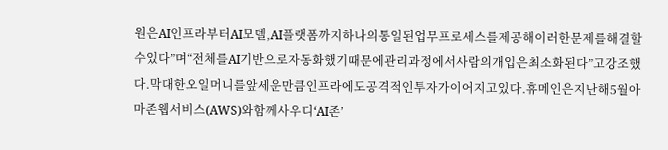원은AI인프라부터AI모델,AI플랫폼까지하나의통일된업무프로세스를제공해이러한문제를해결할수있다”며“전체를AI기반으로자동화했기때문에관리과정에서사람의개입은최소화된다”고강조했다.막대한오일머니를앞세운만큼인프라에도공격적인투자가이어지고있다.휴메인은지난해5월아마존웹서비스(AWS)와함께사우디‘AI존’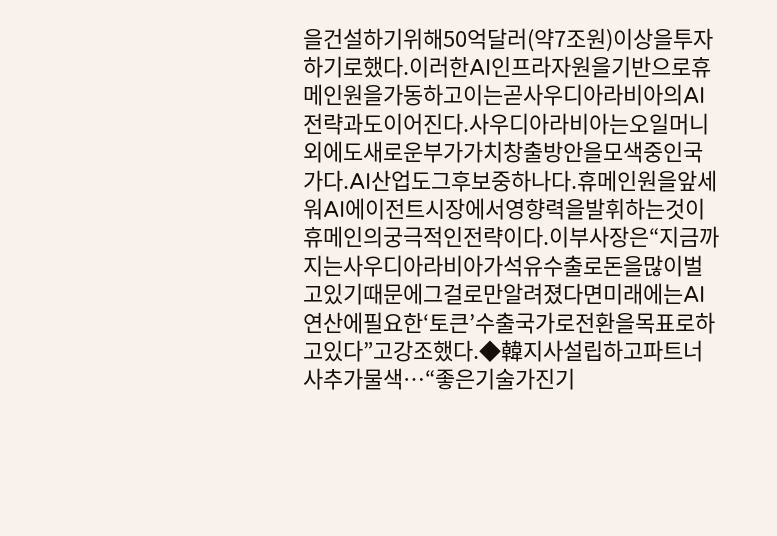을건설하기위해50억달러(약7조원)이상을투자하기로했다.이러한AI인프라자원을기반으로휴메인원을가동하고이는곧사우디아라비아의AI전략과도이어진다.사우디아라비아는오일머니외에도새로운부가가치창출방안을모색중인국가다.AI산업도그후보중하나다.휴메인원을앞세워AI에이전트시장에서영향력을발휘하는것이휴메인의궁극적인전략이다.이부사장은“지금까지는사우디아라비아가석유수출로돈을많이벌고있기때문에그걸로만알려졌다면미래에는AI연산에필요한‘토큰’수출국가로전환을목표로하고있다”고강조했다.◆韓지사설립하고파트너사추가물색…“좋은기술가진기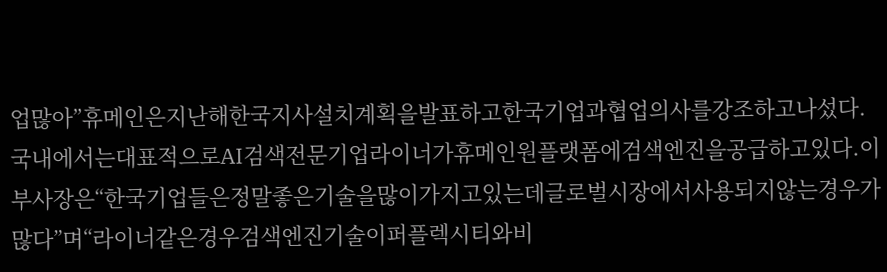업많아”휴메인은지난해한국지사설치계획을발표하고한국기업과협업의사를강조하고나섰다.국내에서는대표적으로AI검색전문기업라이너가휴메인원플랫폼에검색엔진을공급하고있다.이부사장은“한국기업들은정말좋은기술을많이가지고있는데글로벌시장에서사용되지않는경우가많다”며“라이너같은경우검색엔진기술이퍼플렉시티와비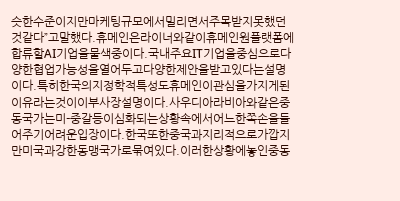슷한수준이지만마케팅규모에서밀리면서주목받지못했던것같다”고말했다.휴메인은라이너와같이휴메인원플랫폼에합류할AI기업을물색중이다.국내주요IT기업을중심으로다양한협업가능성을열어두고다양한제안을받고있다는설명이다.특히한국의지정학적특성도휴메인이관심을가지게된이유라는것이이부사장설명이다.사우디아라비아와같은중동국가는미-중갈등이심화되는상황속에서어느한쪽손을들어주기어려운입장이다.한국또한중국과지리적으로가깝지만미국과강한동맹국가로묶여있다.이러한상황에놓인중동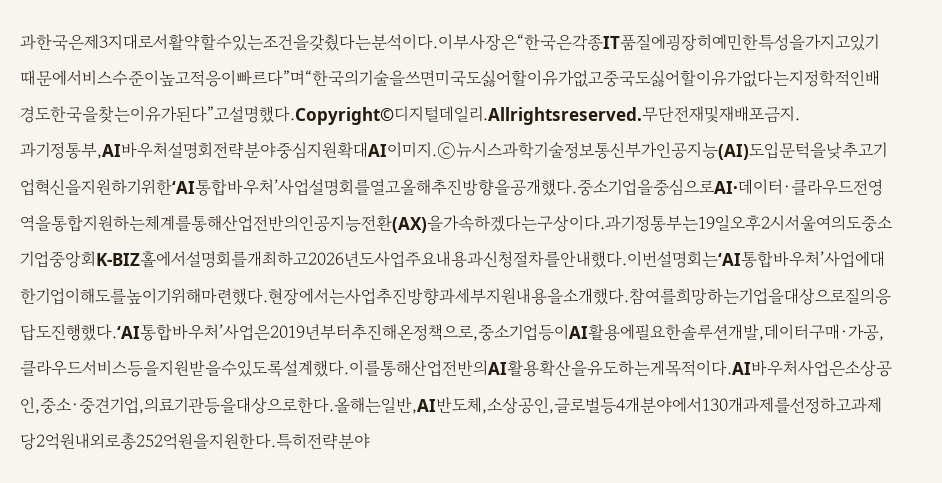과한국은제3지대로서활약할수있는조건을갖췄다는분석이다.이부사장은“한국은각종IT품질에굉장히예민한특성을가지고있기때문에서비스수준이높고적응이빠르다”며“한국의기술을쓰면미국도싫어할이유가없고중국도싫어할이유가없다는지정학적인배경도한국을찾는이유가된다”고설명했다.Copyright©디지털데일리.Allrightsreserved.무단전재및재배포금지.
과기정통부,AI바우처설명회전략분야중심지원확대AI이미지.ⓒ뉴시스과학기술정보통신부가인공지능(AI)도입문턱을낮추고기업혁신을지원하기위한‘AI통합바우처’사업설명회를열고올해추진방향을공개했다.중소기업을중심으로AI·데이터·클라우드전영역을통합지원하는체계를통해산업전반의인공지능전환(AX)을가속하겠다는구상이다.과기정통부는19일오후2시서울여의도중소기업중앙회K-BIZ홀에서설명회를개최하고2026년도사업주요내용과신청절차를안내했다.이번설명회는‘AI통합바우처’사업에대한기업이해도를높이기위해마련했다.현장에서는사업추진방향과세부지원내용을소개했다.참여를희망하는기업을대상으로질의응답도진행했다.‘AI통합바우처’사업은2019년부터추진해온정책으로,중소기업등이AI활용에필요한솔루션개발,데이터구매·가공,클라우드서비스등을지원받을수있도록설계했다.이를통해산업전반의AI활용확산을유도하는게목적이다.AI바우처사업은소상공인,중소·중견기업,의료기관등을대상으로한다.올해는일반,AI반도체,소상공인,글로벌등4개분야에서130개과제를선정하고과제당2억원내외로총252억원을지원한다.특히전략분야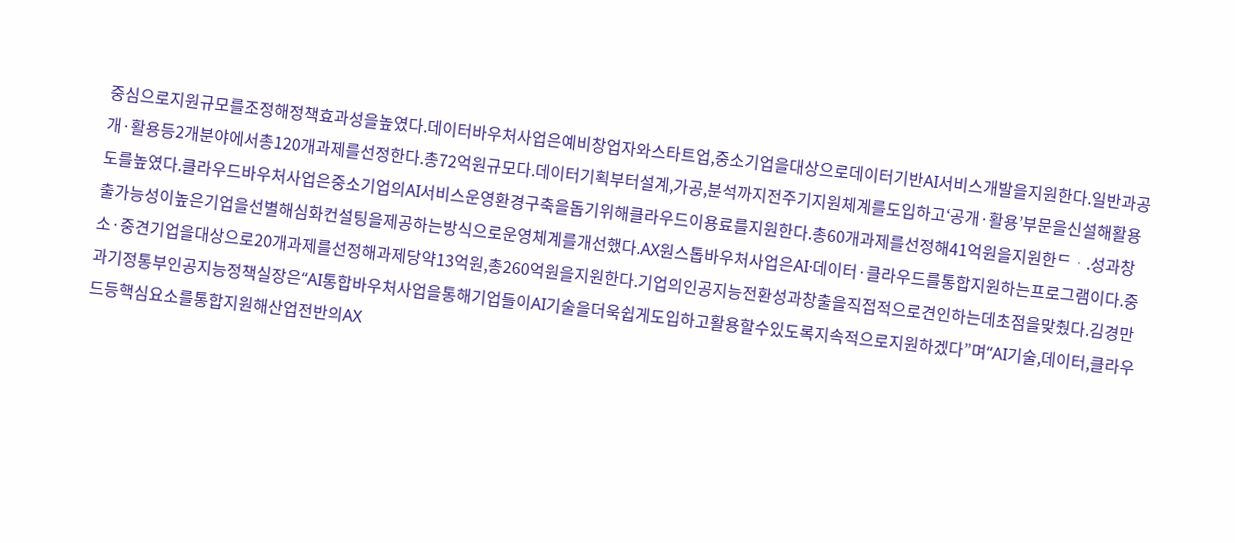중심으로지원규모를조정해정책효과성을높였다.데이터바우처사업은예비창업자와스타트업,중소기업을대상으로데이터기반AI서비스개발을지원한다.일반과공개·활용등2개분야에서총120개과제를선정한다.총72억원규모다.데이터기획부터설계,가공,분석까지전주기지원체계를도입하고‘공개·활용’부문을신설해활용도를높였다.클라우드바우처사업은중소기업의AI서비스운영환경구축을돕기위해클라우드이용료를지원한다.총60개과제를선정해41억원을지원한ᄃᆞ.성과창출가능성이높은기업을선별해심화컨설팅을제공하는방식으로운영체계를개선했다.AX원스톱바우처사업은AI·데이터·클라우드를통합지원하는프로그램이다.중소·중견기업을대상으로20개과제를선정해과제당약13억원,총260억원을지원한다.기업의인공지능전환성과창출을직접적으로견인하는데초점을맞췄다.김경만과기정통부인공지능정책실장은“AI통합바우처사업을통해기업들이AI기술을더욱쉽게도입하고활용할수있도록지속적으로지원하겠다”며“AI기술,데이터,클라우드등핵심요소를통합지원해산업전반의AX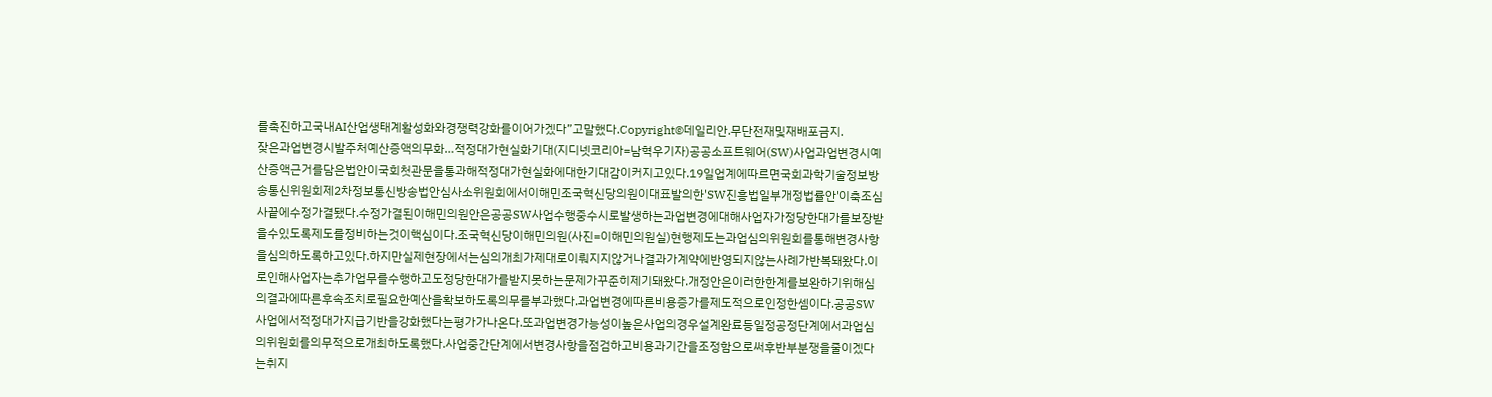를촉진하고국내AI산업생태계활성화와경쟁력강화를이어가겠다”고말했다.Copyright©데일리안.무단전재및재배포금지.
잦은과업변경시발주처예산증액의무화…적정대가현실화기대(지디넷코리아=남혁우기자)공공소프트웨어(SW)사업과업변경시예산증액근거를담은법안이국회첫관문을통과해적정대가현실화에대한기대감이커지고있다.19일업계에따르면국회과학기술정보방송통신위원회제2차정보통신방송법안심사소위원회에서이해민조국혁신당의원이대표발의한'SW진흥법일부개정법률안'이축조심사끝에수정가결됐다.수정가결된이해민의원안은공공SW사업수행중수시로발생하는과업변경에대해사업자가정당한대가를보장받을수있도록제도를정비하는것이핵심이다.조국혁신당이해민의원(사진=이해민의원실)현행제도는과업심의위원회를통해변경사항을심의하도록하고있다.하지만실제현장에서는심의개최가제대로이뤄지지않거나결과가계약에반영되지않는사례가반복돼왔다.이로인해사업자는추가업무를수행하고도정당한대가를받지못하는문제가꾸준히제기돼왔다.개정안은이러한한계를보완하기위해심의결과에따른후속조치로필요한예산을확보하도록의무를부과했다.과업변경에따른비용증가를제도적으로인정한셈이다.공공SW사업에서적정대가지급기반을강화했다는평가가나온다.또과업변경가능성이높은사업의경우설계완료등일정공정단계에서과업심의위원회를의무적으로개최하도록했다.사업중간단계에서변경사항을점검하고비용과기간을조정함으로써후반부분쟁을줄이겠다는취지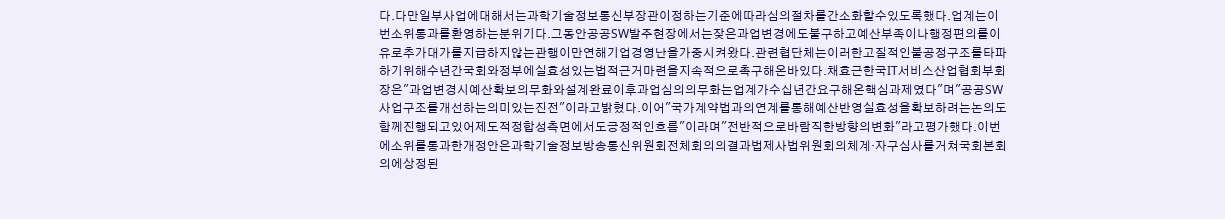다.다만일부사업에대해서는과학기술정보통신부장관이정하는기준에따라심의절차를간소화할수있도록했다.업계는이번소위통과를환영하는분위기다.그동안공공SW발주현장에서는잦은과업변경에도불구하고예산부족이나행정편의를이유로추가대가를지급하지않는관행이만연해기업경영난을가중시켜왔다.관련협단체는이러한고질적인불공정구조를타파하기위해수년간국회와정부에실효성있는법적근거마련을지속적으로촉구해온바있다.채효근한국IT서비스산업협회부회장은"과업변경시예산확보의무화와설계완료이후과업심의의무화는업계가수십년간요구해온핵심과제였다"며"공공SW사업구조를개선하는의미있는진전"이라고밝혔다.이어"국가계약법과의연계를통해예산반영실효성을확보하려는논의도함께진행되고있어제도적정합성측면에서도긍정적인흐름"이라며"전반적으로바람직한방향의변화"라고평가했다.이번에소위를통과한개정안은과학기술정보방송통신위원회전체회의의결과법제사법위원회의체계·자구심사를거쳐국회본회의에상정된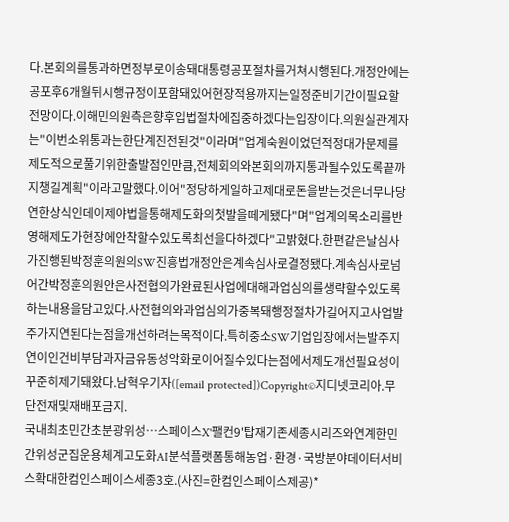다.본회의를통과하면정부로이송돼대통령공포절차를거쳐시행된다.개정안에는공포후6개월뒤시행규정이포함돼있어현장적용까지는일정준비기간이필요할전망이다.이해민의원측은향후입법절차에집중하겠다는입장이다.의원실관계자는"이번소위통과는한단계진전된것"이라며"업계숙원이었던적정대가문제를제도적으로풀기위한출발점인만큼,전체회의와본회의까지통과될수있도록끝까지챙길계획"이라고말했다.이어"정당하게일하고제대로돈을받는것은너무나당연한상식인데이제야법을통해제도화의첫발을떼게됐다"며"업계의목소리를반영해제도가현장에안착할수있도록최선을다하겠다"고밝혔다.한편같은날심사가진행된박정훈의원의SW진흥법개정안은계속심사로결정됐다.계속심사로넘어간박정훈의원안은사전협의가완료된사업에대해과업심의를생략할수있도록하는내용을담고있다.사전협의와과업심의가중복돼행정절차가길어지고사업발주가지연된다는점을개선하려는목적이다.특히중소SW기업입장에서는발주지연이인건비부담과자금유동성악화로이어질수있다는점에서제도개선필요성이꾸준히제기돼왔다.남혁우기자([email protected])Copyright©지디넷코리아.무단전재및재배포금지.
국내최초민간초분광위성…스페이스X'팰컨9'탑재기존세종시리즈와연계한민간위성군집운용체계고도화AI분석플랫폼통해농업·환경·국방분야데이터서비스확대한컴인스페이스세종3호.(사진=한컴인스페이스제공)*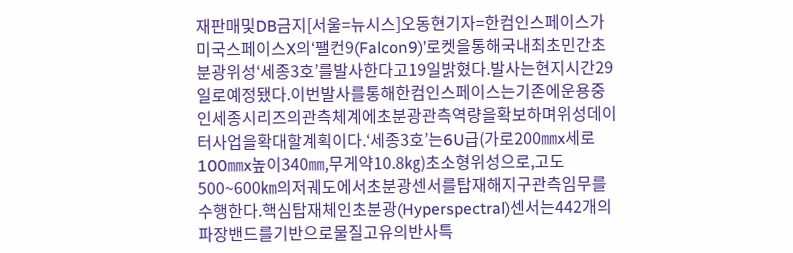재판매및DB금지[서울=뉴시스]오동현기자=한컴인스페이스가미국스페이스X의‘팰컨9(Falcon9)’로켓을통해국내최초민간초분광위성‘세종3호’를발사한다고19일밝혔다.발사는현지시간29일로예정됐다.이번발사를통해한컴인스페이스는기존에운용중인세종시리즈의관측체계에초분광관측역량을확보하며위성데이터사업을확대할계획이다.‘세종3호’는6U급(가로200㎜x세로100㎜x높이340㎜,무게약10.8㎏)초소형위성으로,고도500~600㎞의저궤도에서초분광센서를탑재해지구관측임무를수행한다.핵심탑재체인초분광(Hyperspectral)센서는442개의파장밴드를기반으로물질고유의반사특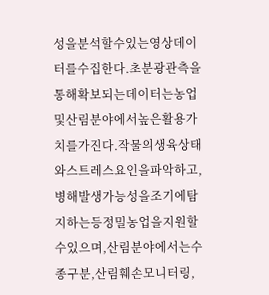성을분석할수있는영상데이터를수집한다.초분광관측을통해확보되는데이터는농업및산림분야에서높은활용가치를가진다.작물의생육상태와스트레스요인을파악하고,병해발생가능성을조기에탐지하는등정밀농업을지원할수있으며,산림분야에서는수종구분,산림훼손모니터링,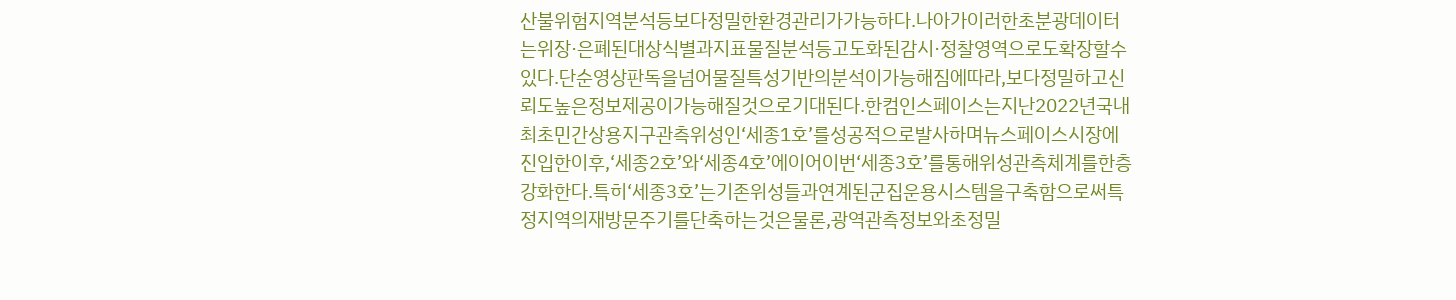산불위험지역분석등보다정밀한환경관리가가능하다.나아가이러한초분광데이터는위장·은폐된대상식별과지표물질분석등고도화된감시·정찰영역으로도확장할수있다.단순영상판독을넘어물질특성기반의분석이가능해짐에따라,보다정밀하고신뢰도높은정보제공이가능해질것으로기대된다.한컴인스페이스는지난2022년국내최초민간상용지구관측위성인‘세종1호’를성공적으로발사하며뉴스페이스시장에진입한이후,‘세종2호’와‘세종4호’에이어이번‘세종3호’를통해위성관측체계를한층강화한다.특히‘세종3호’는기존위성들과연계된군집운용시스템을구축함으로써특정지역의재방문주기를단축하는것은물론,광역관측정보와초정밀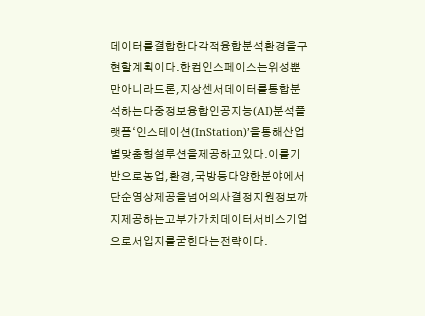데이터를결합한다각적융합분석환경을구현할계획이다.한컴인스페이스는위성뿐만아니라드론,지상센서데이터를통합분석하는다중정보융합인공지능(AI)분석플랫폼‘인스테이션(InStation)’을통해산업별맞춤형설루션을제공하고있다.이를기반으로농업,환경,국방등다양한분야에서단순영상제공을넘어의사결정지원정보까지제공하는고부가가치데이터서비스기업으로서입지를굳힌다는전략이다.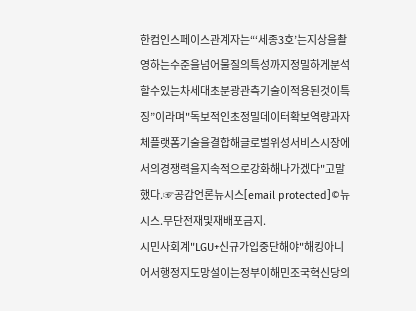한컴인스페이스관계자는“‘세종3호’는지상을촬영하는수준을넘어물질의특성까지정밀하게분석할수있는차세대초분광관측기술이적용된것이특징”이라며"독보적인초정밀데이터확보역량과자체플랫폼기술을결합해글로벌위성서비스시장에서의경쟁력을지속적으로강화해나가겠다"고말했다.☞공감언론뉴시스[email protected]©뉴시스.무단전재및재배포금지.
시민사회계"LGU+신규가입중단해야"해킹아니어서행정지도망설이는정부이해민조국혁신당의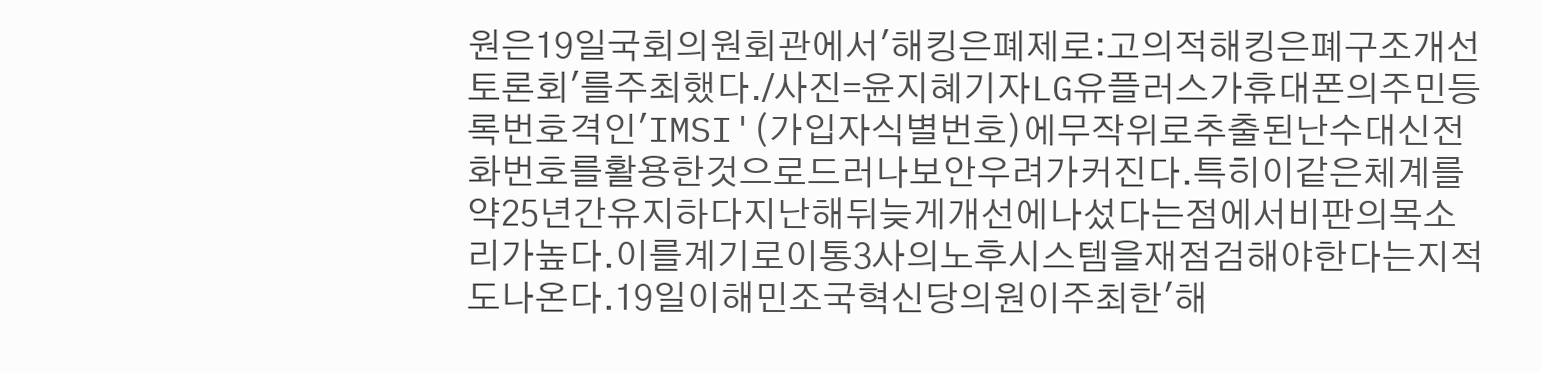원은19일국회의원회관에서'해킹은폐제로:고의적해킹은폐구조개선토론회'를주최했다./사진=윤지혜기자LG유플러스가휴대폰의주민등록번호격인'IMSI'(가입자식별번호)에무작위로추출된난수대신전화번호를활용한것으로드러나보안우려가커진다.특히이같은체계를약25년간유지하다지난해뒤늦게개선에나섰다는점에서비판의목소리가높다.이를계기로이통3사의노후시스템을재점검해야한다는지적도나온다.19일이해민조국혁신당의원이주최한'해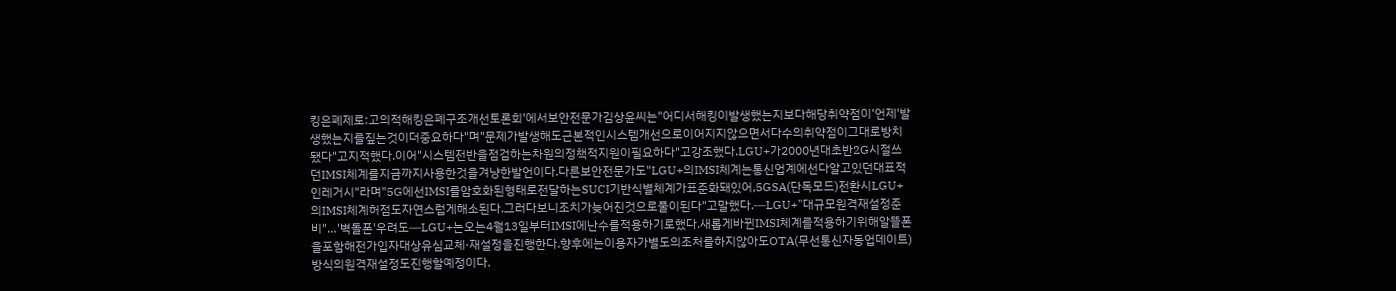킹은폐제로:고의적해킹은폐구조개선토론회'에서보안전문가김상윤씨는"어디서해킹이발생했는지보다해당취약점이'언제'발생했는지를짚는것이더중요하다"며"문제가발생해도근본적인시스템개선으로이어지지않으면서다수의취약점이그대로방치됐다"고지적했다.이어"시스템전반을점검하는차원의정책적지원이필요하다"고강조했다.LGU+가2000년대초반2G시절쓰던IMSI체계를지금까지사용한것을겨냥한발언이다.다른보안전문가도"LGU+의IMSI체계는통신업계에선다알고있던대표적인레거시"라며"5G에선IMSI를암호화된형태로전달하는SUCI기반식별체계가표준화돼있어,5GSA(단독모드)전환시LGU+의IMSI체계허점도자연스럽게해소된다.그러다보니조치가늦어진것으로풀이된다"고말했다.━LGU+"대규모원격재설정준비"…'벽돌폰'우려도━LGU+는오는4월13일부터IMSI에난수를적용하기로했다.새롭게바뀐IMSI체계를적용하기위해알뜰폰을포함해전가입자대상유심교체·재설정을진행한다.향후에는이용자가별도의조처를하지않아도OTA(무선통신자동업데이트)방식의원격재설정도진행할예정이다.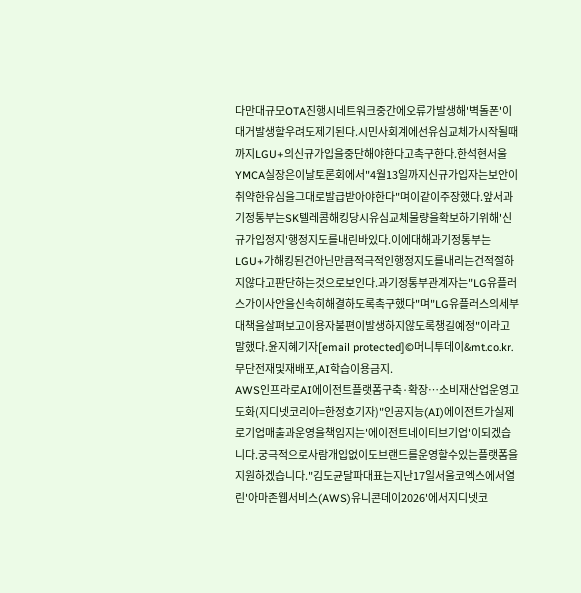다만대규모OTA진행시네트워크중간에오류가발생해'벽돌폰'이대거발생할우려도제기된다.시민사회계에선유심교체가시작될때까지LGU+의신규가입을중단해야한다고촉구한다.한석현서울YMCA실장은이날토론회에서"4월13일까지신규가입자는보안이취약한유심을그대로발급받아야한다"며이같이주장했다.앞서과기정통부는SK텔레콤해킹당시유심교체물량을확보하기위해'신규가입정지'행정지도를내린바있다.이에대해과기정통부는LGU+가해킹된건아닌만큼적극적인행정지도를내리는건적절하지않다고판단하는것으로보인다.과기정통부관계자는"LG유플러스가이사안을신속히해결하도록촉구했다"며"LG유플러스의세부대책을살펴보고이용자불편이발생하지않도록챙길예정"이라고말했다.윤지혜기자[email protected]©머니투데이&mt.co.kr.무단전재및재배포,AI학습이용금지.
AWS인프라로AI에이전트플랫폼구축·확장…소비재산업운영고도화(지디넷코리아=한정호기자)"인공지능(AI)에이전트가실제로기업매출과운영을책임지는'에이전트네이티브기업'이되겠습니다.궁극적으로사람개입없이도브랜드를운영할수있는플랫폼을지원하겠습니다."김도균달파대표는지난17일서울코엑스에서열린'아마존웹서비스(AWS)유니콘데이2026'에서지디넷코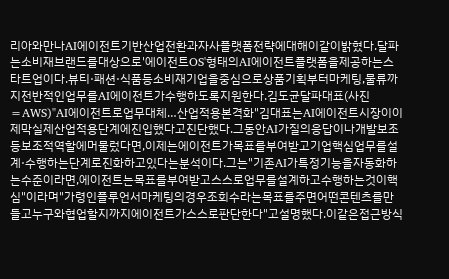리아와만나AI에이전트기반산업전환과자사플랫폼전략에대해이같이밝혔다.달파는소비재브랜드를대상으로'에이전트OS'형태의AI에이전트플랫폼을제공하는스타트업이다.뷰티·패션·식품등소비재기업을중심으로상품기획부터마케팅,물류까지전반적인업무를AI에이전트가수행하도록지원한다.김도균달파대표(사진=AWS)"AI에이전트로업무대체…산업적용본격화"김대표는AI에이전트시장이이제막실제산업적용단계에진입했다고진단했다.그동안AI가질의응답이나개발보조등보조적역할에머물렀다면,이제는에이전트가목표를부여받고기업핵심업무를설계·수행하는단계로진화하고있다는분석이다.그는"기존AI가특정기능을자동화하는수준이라면,에이전트는목표를부여받고스스로업무를설계하고수행하는것이핵심"이라며"가령인플루언서마케팅의경우조회수라는목표를주면어떤콘텐츠를만들고누구와협업할지까지에이전트가스스로판단한다"고설명했다.이같은접근방식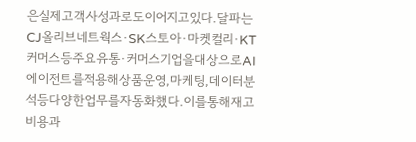은실제고객사성과로도이어지고있다.달파는CJ올리브네트웍스·SK스토아·마켓컬리·KT커머스등주요유통·커머스기업을대상으로AI에이전트를적용해상품운영,마케팅,데이터분석등다양한업무를자동화했다.이를통해재고비용과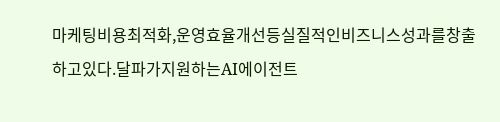마케팅비용최적화,운영효율개선등실질적인비즈니스성과를창출하고있다.달파가지원하는AI에이전트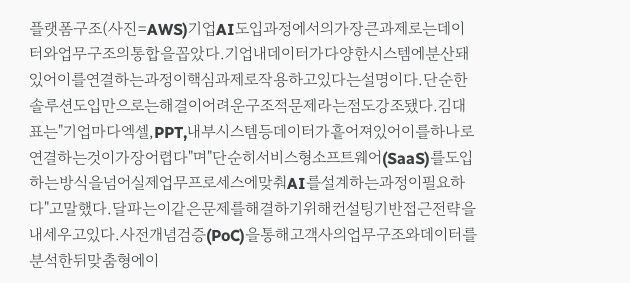플랫폼구조(사진=AWS)기업AI도입과정에서의가장큰과제로는데이터와업무구조의통합을꼽았다.기업내데이터가다양한시스템에분산돼있어이를연결하는과정이핵심과제로작용하고있다는설명이다.단순한솔루션도입만으로는해결이어려운구조적문제라는점도강조됐다.김대표는"기업마다엑셀,PPT,내부시스템등데이터가흩어져있어이를하나로연결하는것이가장어렵다"며"단순히서비스형소프트웨어(SaaS)를도입하는방식을넘어실제업무프로세스에맞춰AI를설계하는과정이필요하다"고말했다.달파는이같은문제를해결하기위해컨설팅기반접근전략을내세우고있다.사전개념검증(PoC)을통해고객사의업무구조와데이터를분석한뒤맞춤형에이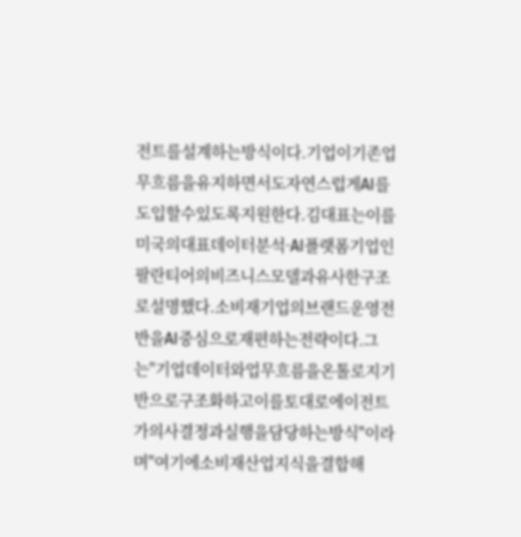전트를설계하는방식이다.기업이기존업무흐름을유지하면서도자연스럽게AI를도입할수있도록지원한다.김대표는이를미국의대표데이터분석·AI플랫폼기업인팔란티어의비즈니스모델과유사한구조로설명했다.소비재기업의브랜드운영전반을AI중심으로재편하는전략이다.그는"기업데이터와업무흐름을온톨로지기반으로구조화하고이를토대로에이전트가의사결정과실행을담당하는방식"이라며"여기에소비재산업지식을결합해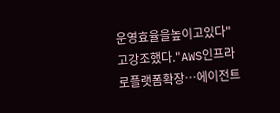운영효율을높이고있다"고강조했다."AWS인프라로플랫폼확장…에이전트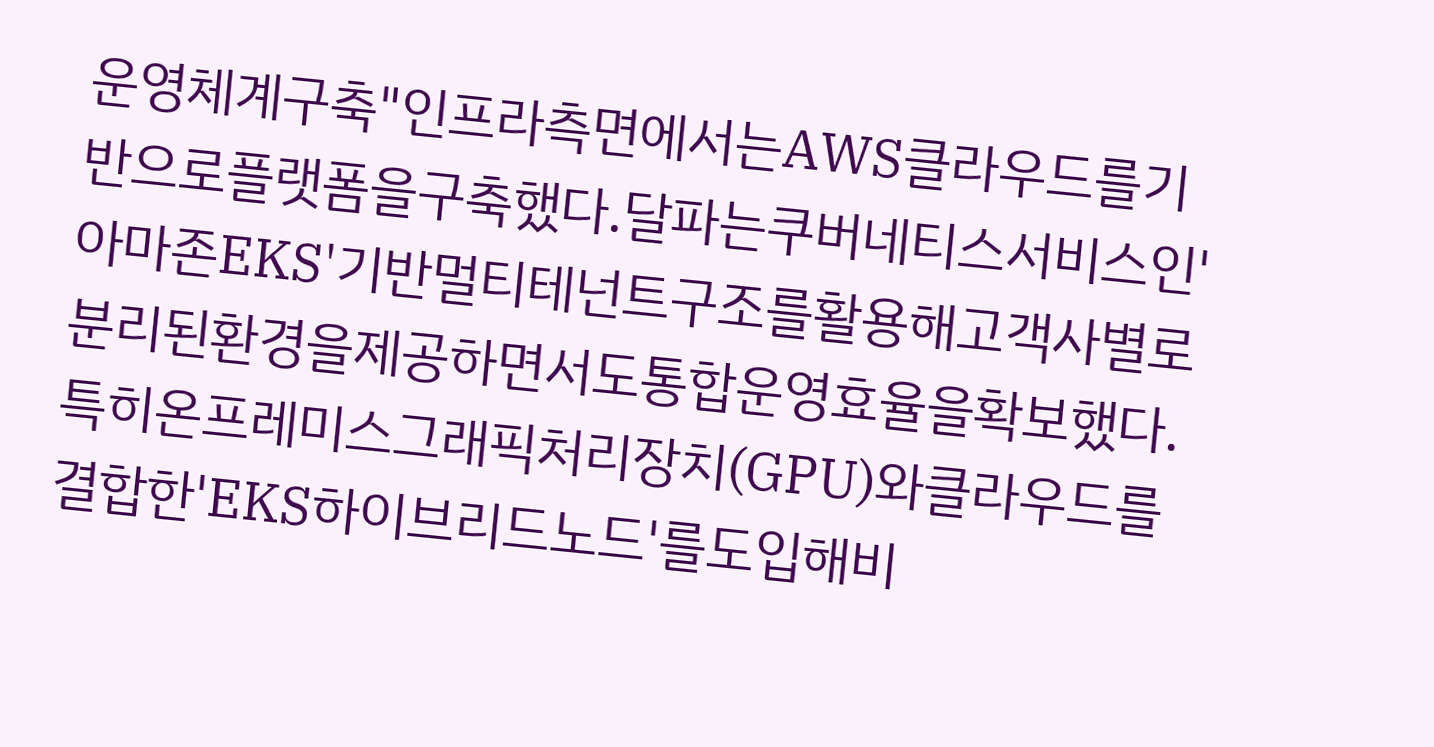운영체계구축"인프라측면에서는AWS클라우드를기반으로플랫폼을구축했다.달파는쿠버네티스서비스인'아마존EKS'기반멀티테넌트구조를활용해고객사별로분리된환경을제공하면서도통합운영효율을확보했다.특히온프레미스그래픽처리장치(GPU)와클라우드를결합한'EKS하이브리드노드'를도입해비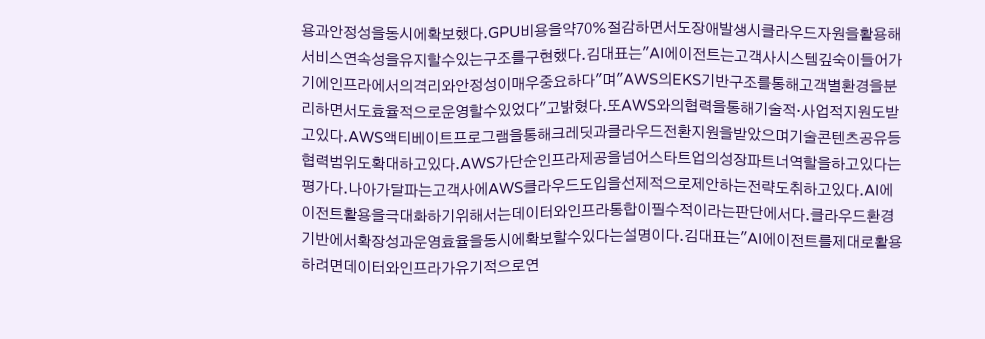용과안정성을동시에확보했다.GPU비용을약70%절감하면서도장애발생시클라우드자원을활용해서비스연속성을유지할수있는구조를구현했다.김대표는"AI에이전트는고객사시스템깊숙이들어가기에인프라에서의격리와안정성이매우중요하다"며"AWS의EKS기반구조를통해고객별환경을분리하면서도효율적으로운영할수있었다"고밝혔다.또AWS와의협력을통해기술적·사업적지원도받고있다.AWS액티베이트프로그램을통해크레딧과클라우드전환지원을받았으며기술콘텐츠공유등협력범위도확대하고있다.AWS가단순인프라제공을넘어스타트업의성장파트너역할을하고있다는평가다.나아가달파는고객사에AWS클라우드도입을선제적으로제안하는전략도취하고있다.AI에이전트활용을극대화하기위해서는데이터와인프라통합이필수적이라는판단에서다.클라우드환경기반에서확장성과운영효율을동시에확보할수있다는설명이다.김대표는"AI에이전트를제대로활용하려면데이터와인프라가유기적으로연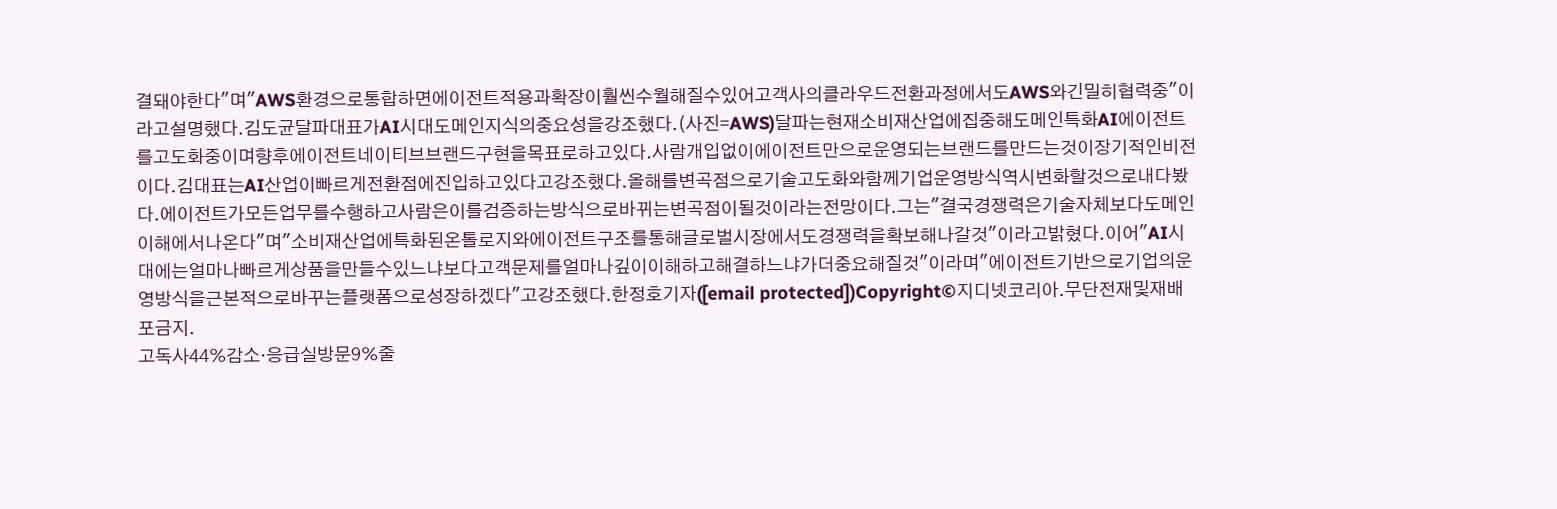결돼야한다"며"AWS환경으로통합하면에이전트적용과확장이훨씬수월해질수있어고객사의클라우드전환과정에서도AWS와긴밀히협력중"이라고설명했다.김도균달파대표가AI시대도메인지식의중요성을강조했다.(사진=AWS)달파는현재소비재산업에집중해도메인특화AI에이전트를고도화중이며향후에이전트네이티브브랜드구현을목표로하고있다.사람개입없이에이전트만으로운영되는브랜드를만드는것이장기적인비전이다.김대표는AI산업이빠르게전환점에진입하고있다고강조했다.올해를변곡점으로기술고도화와함께기업운영방식역시변화할것으로내다봤다.에이전트가모든업무를수행하고사람은이를검증하는방식으로바뀌는변곡점이될것이라는전망이다.그는"결국경쟁력은기술자체보다도메인이해에서나온다"며"소비재산업에특화된온톨로지와에이전트구조를통해글로벌시장에서도경쟁력을확보해나갈것"이라고밝혔다.이어"AI시대에는얼마나빠르게상품을만들수있느냐보다고객문제를얼마나깊이이해하고해결하느냐가더중요해질것"이라며"에이전트기반으로기업의운영방식을근본적으로바꾸는플랫폼으로성장하겠다"고강조했다.한정호기자([email protected])Copyright©지디넷코리아.무단전재및재배포금지.
고독사44%감소·응급실방문9%줄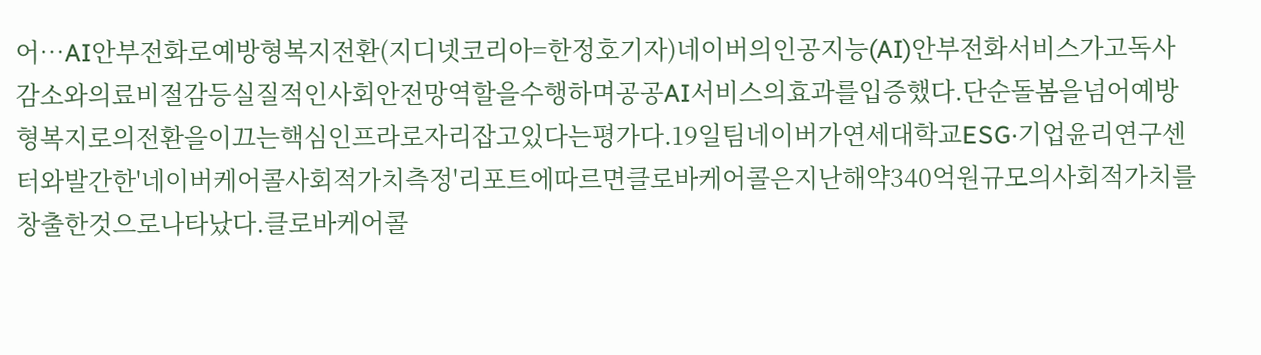어…AI안부전화로예방형복지전환(지디넷코리아=한정호기자)네이버의인공지능(AI)안부전화서비스가고독사감소와의료비절감등실질적인사회안전망역할을수행하며공공AI서비스의효과를입증했다.단순돌봄을넘어예방형복지로의전환을이끄는핵심인프라로자리잡고있다는평가다.19일팀네이버가연세대학교ESG·기업윤리연구센터와발간한'네이버케어콜사회적가치측정'리포트에따르면클로바케어콜은지난해약340억원규모의사회적가치를창출한것으로나타났다.클로바케어콜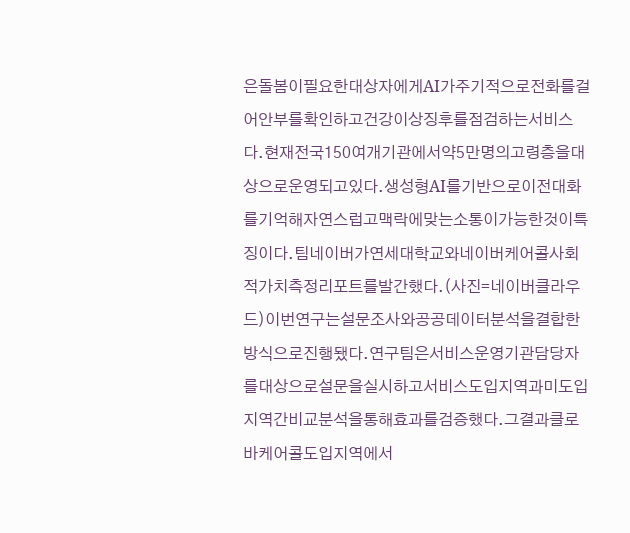은돌봄이필요한대상자에게AI가주기적으로전화를걸어안부를확인하고건강이상징후를점검하는서비스다.현재전국150여개기관에서약5만명의고령층을대상으로운영되고있다.생성형AI를기반으로이전대화를기억해자연스럽고맥락에맞는소통이가능한것이특징이다.팀네이버가연세대학교와네이버케어콜사회적가치측정리포트를발간했다.(사진=네이버클라우드)이번연구는설문조사와공공데이터분석을결합한방식으로진행됐다.연구팀은서비스운영기관담당자를대상으로설문을실시하고서비스도입지역과미도입지역간비교분석을통해효과를검증했다.그결과클로바케어콜도입지역에서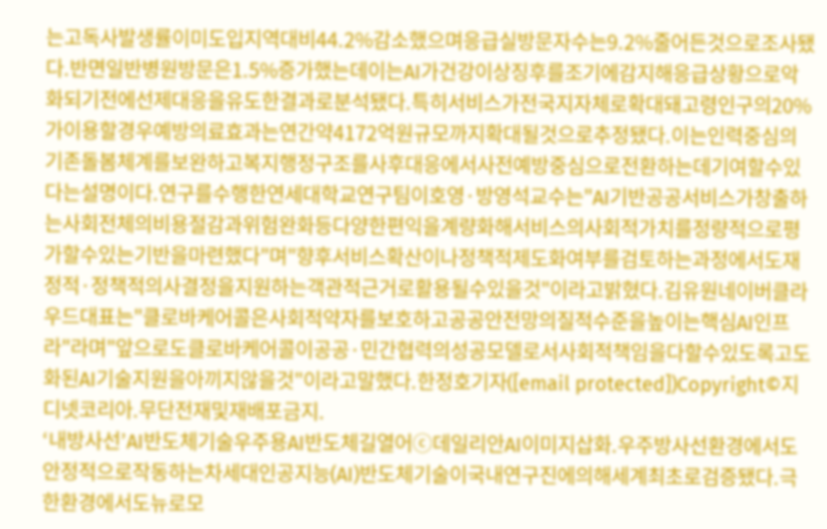는고독사발생률이미도입지역대비44.2%감소했으며응급실방문자수는9.2%줄어든것으로조사됐다.반면일반병원방문은1.5%증가했는데이는AI가건강이상징후를조기에감지해응급상황으로악화되기전에선제대응을유도한결과로분석됐다.특히서비스가전국지자체로확대돼고령인구의20%가이용할경우예방의료효과는연간약4172억원규모까지확대될것으로추정됐다.이는인력중심의기존돌봄체계를보완하고복지행정구조를사후대응에서사전예방중심으로전환하는데기여할수있다는설명이다.연구를수행한연세대학교연구팀이호영·방영석교수는"AI기반공공서비스가창출하는사회전체의비용절감과위험완화등다양한편익을계량화해서비스의사회적가치를정량적으로평가할수있는기반을마련했다"며"향후서비스확산이나정책적제도화여부를검토하는과정에서도재정적·정책적의사결정을지원하는객관적근거로활용될수있을것"이라고밝혔다.김유원네이버클라우드대표는"클로바케어콜은사회적약자를보호하고공공안전망의질적수준을높이는핵심AI인프라"라며"앞으로도클로바케어콜이공공·민간협력의성공모델로서사회적책임을다할수있도록고도화된AI기술지원을아끼지않을것"이라고말했다.한정호기자([email protected])Copyright©지디넷코리아.무단전재및재배포금지.
‘내방사선’AI반도체기술우주용AI반도체길열어ⓒ데일리안AI이미지삽화.우주방사선환경에서도안정적으로작동하는차세대인공지능(AI)반도체기술이국내연구진에의해세계최초로검증됐다.극한환경에서도뉴로모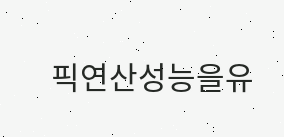픽연산성능을유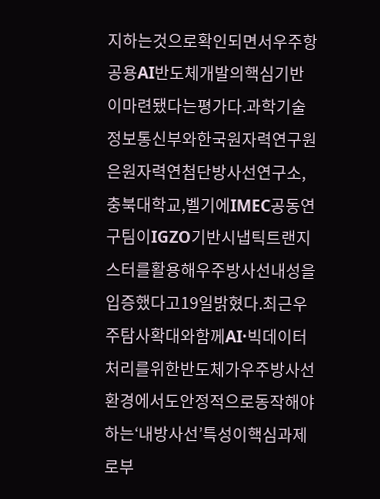지하는것으로확인되면서우주항공용AI반도체개발의핵심기반이마련됐다는평가다.과학기술정보통신부와한국원자력연구원은원자력연첨단방사선연구소,충북대학교,벨기에IMEC공동연구팀이IGZO기반시냅틱트랜지스터를활용해우주방사선내성을입증했다고19일밝혔다.최근우주탐사확대와함께AI·빅데이터처리를위한반도체가우주방사선환경에서도안정적으로동작해야하는‘내방사선’특성이핵심과제로부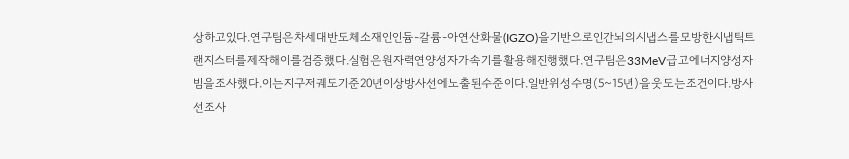상하고있다.연구팀은차세대반도체소재인인듐-갈륨-아연산화물(IGZO)을기반으로인간뇌의시냅스를모방한시냅틱트랜지스터를제작해이를검증했다.실험은원자력연양성자가속기를활용해진행했다.연구팀은33MeV급고에너지양성자빔을조사했다.이는지구저궤도기준20년이상방사선에노출된수준이다.일반위성수명(5~15년)을웃도는조건이다.방사선조사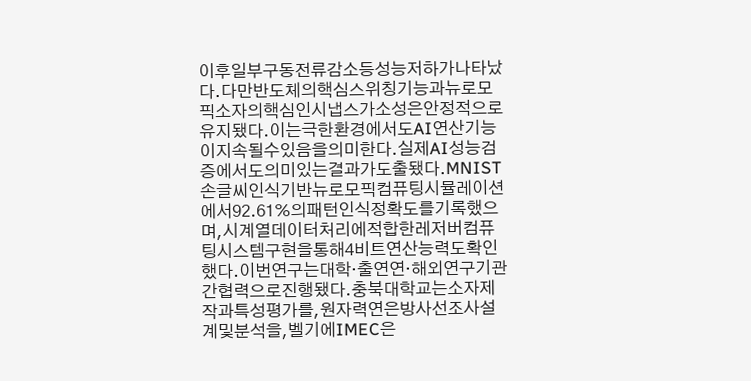이후일부구동전류감소등성능저하가나타났다.다만반도체의핵심스위칭기능과뉴로모픽소자의핵심인시냅스가소성은안정적으로유지됐다.이는극한환경에서도AI연산기능이지속될수있음을의미한다.실제AI성능검증에서도의미있는결과가도출됐다.MNIST손글씨인식기반뉴로모픽컴퓨팅시뮬레이션에서92.61%의패턴인식정확도를기록했으며,시계열데이터처리에적합한레저버컴퓨팅시스템구현을통해4비트연산능력도확인했다.이번연구는대학·출연연·해외연구기관간협력으로진행됐다.충북대학교는소자제작과특성평가를,원자력연은방사선조사설계및분석을,벨기에IMEC은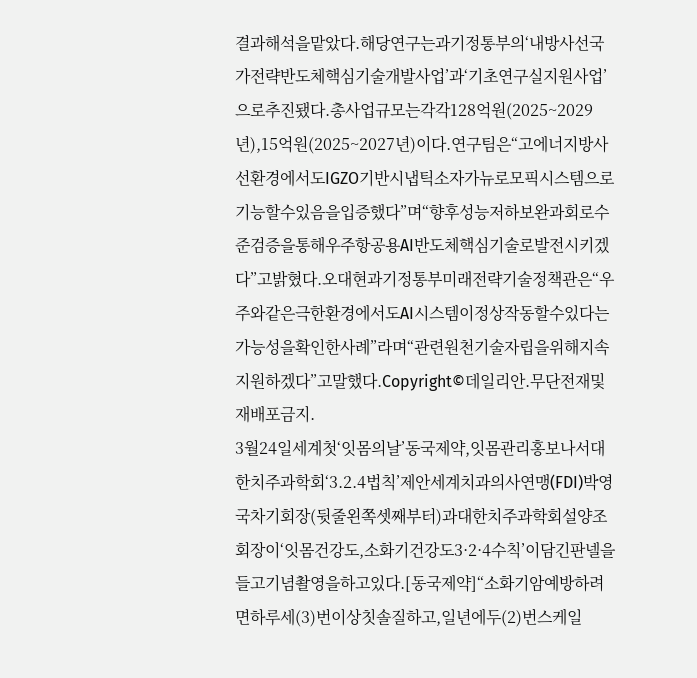결과해석을맡았다.해당연구는과기정통부의‘내방사선국가전략반도체핵심기술개발사업’과‘기초연구실지원사업’으로추진됐다.총사업규모는각각128억원(2025~2029년),15억원(2025~2027년)이다.연구팀은“고에너지방사선환경에서도IGZO기반시냅틱소자가뉴로모픽시스템으로기능할수있음을입증했다”며“향후성능저하보완과회로수준검증을통해우주항공용AI반도체핵심기술로발전시키겠다”고밝혔다.오대현과기정통부미래전략기술정책관은“우주와같은극한환경에서도AI시스템이정상작동할수있다는가능성을확인한사례”라며“관련원천기술자립을위해지속지원하겠다”고말했다.Copyright©데일리안.무단전재및재배포금지.
3월24일세계첫‘잇몸의날’동국제약,잇몸관리홍보나서대한치주과학회‘3.2.4법칙’제안세계치과의사연맹(FDI)박영국차기회장(뒷줄왼쪽셋째부터)과대한치주과학회설양조회장이‘잇몸건강도,소화기건강도3·2·4수칙’이담긴판넬을들고기념촬영을하고있다.[동국제약]“소화기암예방하려면하루세(3)번이상칫솔질하고,일년에두(2)번스케일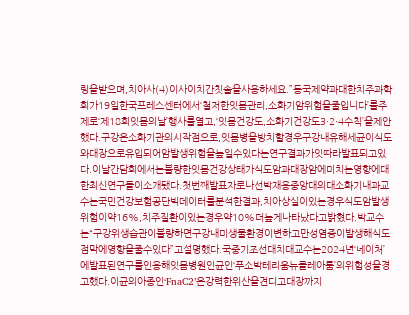링을받으며,치아사(4)이사이치간칫솔을사용하세요.”동국제약과대한치주과학회가19일한국프레스센터에서‘철저한잇몸관리,소화기암위험을줄입니다’를주제로‘제18회잇몸의날’행사를열고,‘잇몸건강도,소화기건강도3·2·4수칙’을제안했다.구강은소화기관의시작점으로,잇몸병을방치할경우구강내유해세균이식도와대장으로유입되어암발생위험을높일수있다는연구결과가잇따라발표되고있다.이날간담회에서는불량한잇몸건강상태가식도암과대장암에미치는영향에대한최신연구들이소개됐다.첫번째발표자로나선박재용중앙대의대소화기내과교수는국민건강보험공단빅데이터를분석한결과,치아상실이있는경우식도암발생위험이약16%,치주질환이있는경우약10%더높게나타났다고밝혔다.박교수는“구강위생습관이불량하면구강내미생물환경이변하고만성염증이발생해식도점막에영향을줄수있다”고설명했다.국중기조선대치대교수는2024년‘네이처’에발표된연구를인용해잇몸병원인균인‘푸소박테리움뉴클레아툼’의위험성을경고했다.이균의아종인‘FnaC2’은강력한위산을견디고대장까지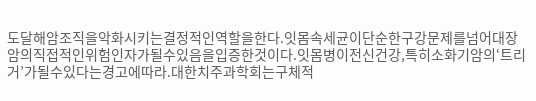도달해암조직을악화시키는결정적인역할을한다.잇몸속세균이단순한구강문제를넘어대장암의직접적인위험인자가될수있음을입증한것이다.잇몸병이전신건강,특히소화기암의‘트리거’가될수있다는경고에따라.대한치주과학회는구체적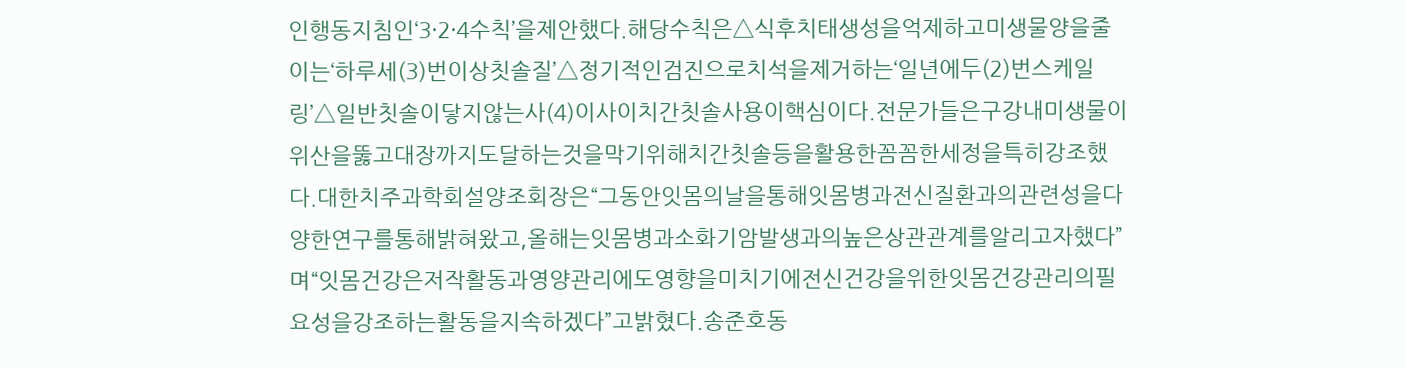인행동지침인‘3·2·4수칙’을제안했다.해당수칙은△식후치태생성을억제하고미생물양을줄이는‘하루세(3)번이상칫솔질’△정기적인검진으로치석을제거하는‘일년에두(2)번스케일링’△일반칫솔이닿지않는사(4)이사이치간칫솔사용이핵심이다.전문가들은구강내미생물이위산을뚫고대장까지도달하는것을막기위해치간칫솔등을활용한꼼꼼한세정을특히강조했다.대한치주과학회설양조회장은“그동안잇몸의날을통해잇몸병과전신질환과의관련성을다양한연구를통해밝혀왔고,올해는잇몸병과소화기암발생과의높은상관관계를알리고자했다”며“잇몸건강은저작활동과영양관리에도영향을미치기에전신건강을위한잇몸건강관리의필요성을강조하는활동을지속하겠다”고밝혔다.송준호동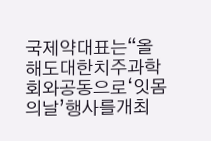국제약대표는“올해도대한치주과학회와공동으로‘잇몸의날’행사를개최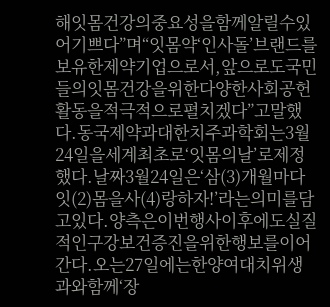해잇몸건강의중요성을함께알릴수있어기쁘다”며“잇몸약‘인사돌’브랜드를보유한제약기업으로서,앞으로도국민들의잇몸건강을위한다양한사회공헌활동을적극적으로펼치겠다”고말했다.동국제약과대한치주과학회는3월24일을세계최초로‘잇몸의날’로제정했다.날짜3월24일은‘삼(3)개월마다잇(2)몸을사(4)랑하자!’라는의미를담고있다.양측은이번행사이후에도실질적인구강보건증진을위한행보를이어간다.오는27일에는한양여대치위생과와함께‘장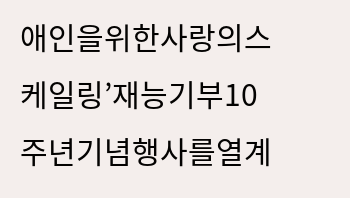애인을위한사랑의스케일링’재능기부10주년기념행사를열계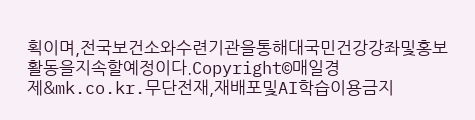획이며,전국보건소와수련기관을통해대국민건강강좌및홍보활동을지속할예정이다.Copyright©매일경제&mk.co.kr.무단전재,재배포및AI학습이용금지